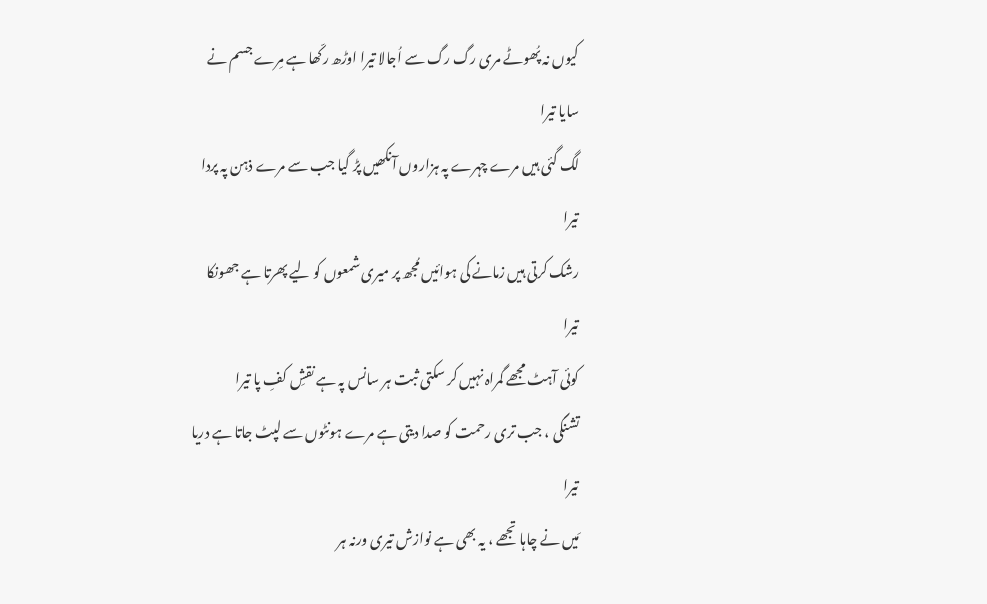کیوں نہ پُھوٹے مری رگ رگ سے اُجالا تیرا اوڑھ رکّھا ہے مِرے جسم نے سایا تیرا
لگ گئی ہیں مرے چہرے پہ ہزاروں آنکھیں پڑ گیا جب سے مرے ذہن پہ پردا تیرا
رشک کرتی ہیں زمانے کی ہوائیں مُجھ پر میری شمعوں کو لیے پھرتا ہے جھونکا تیرا
کوئی آہٹ مجھے گمراہ نہیں کر سکتی ثبت ہر سانس پہ ہے نقشِ کفِ پا تیرا
تشنگی ، جب تری رحمت کو صدا دیتی ہے مرے ہونٹوں سے لپٹ جاتا ہے دریا تیرا
مَیں نے چاہا تجھے ، یہ بھی ہے نوازش تیری ورنہ ہر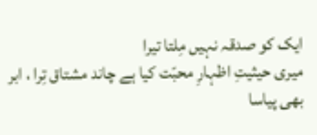ایک کو صدقہ نہیں مِلتا تیرا
میری حیثیتِ اظہارِ محبّت کیا ہے چاند مشتاق تِرا ، ابر بھی پیاسا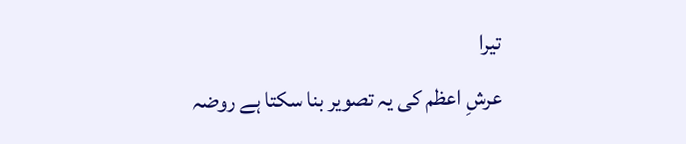تیرا
عرشِ اعظم کی یہ تصویر بنا سکتا ہے روضہ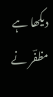دیکھا ہے مظفؔر نے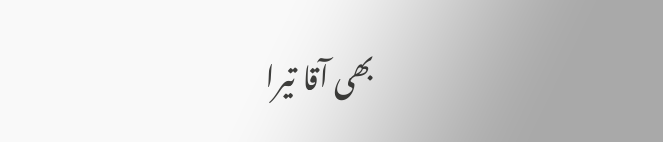بھی آقا تیرا